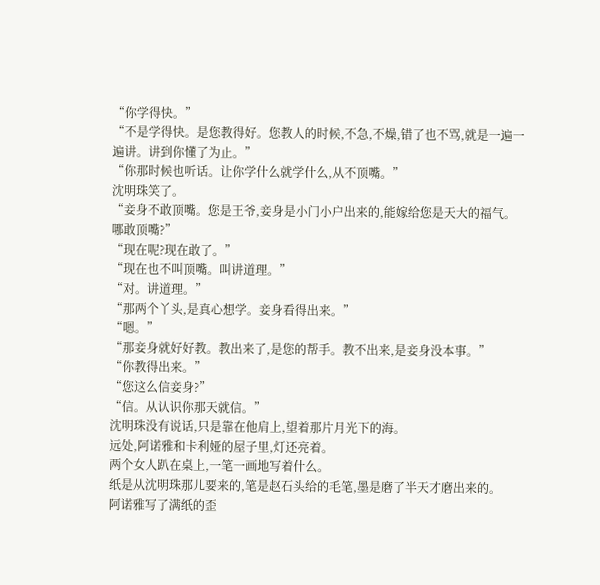“你学得快。”
“不是学得快。是您教得好。您教人的时候,不急,不燥,错了也不骂,就是一遍一遍讲。讲到你懂了为止。”
“你那时候也听话。让你学什么就学什么,从不顶嘴。”
沈明珠笑了。
“妾身不敢顶嘴。您是王爷,妾身是小门小户出来的,能嫁给您是天大的福气。哪敢顶嘴?”
“现在呢?现在敢了。”
“现在也不叫顶嘴。叫讲道理。”
“对。讲道理。”
“那两个丫头,是真心想学。妾身看得出来。”
“嗯。”
“那妾身就好好教。教出来了,是您的帮手。教不出来,是妾身没本事。”
“你教得出来。”
“您这么信妾身?”
“信。从认识你那天就信。”
沈明珠没有说话,只是靠在他肩上,望着那片月光下的海。
远处,阿诺雅和卡利娅的屋子里,灯还亮着。
两个女人趴在桌上,一笔一画地写着什么。
纸是从沈明珠那儿要来的,笔是赵石头给的毛笔,墨是磨了半天才磨出来的。
阿诺雅写了满纸的歪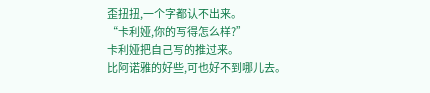歪扭扭,一个字都认不出来。
“卡利娅,你的写得怎么样?”
卡利娅把自己写的推过来。
比阿诺雅的好些,可也好不到哪儿去。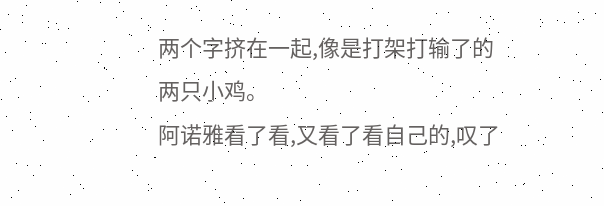两个字挤在一起,像是打架打输了的两只小鸡。
阿诺雅看了看,又看了看自己的,叹了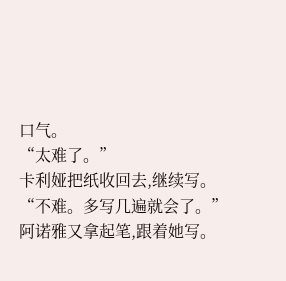口气。
“太难了。”
卡利娅把纸收回去,继续写。
“不难。多写几遍就会了。”
阿诺雅又拿起笔,跟着她写。